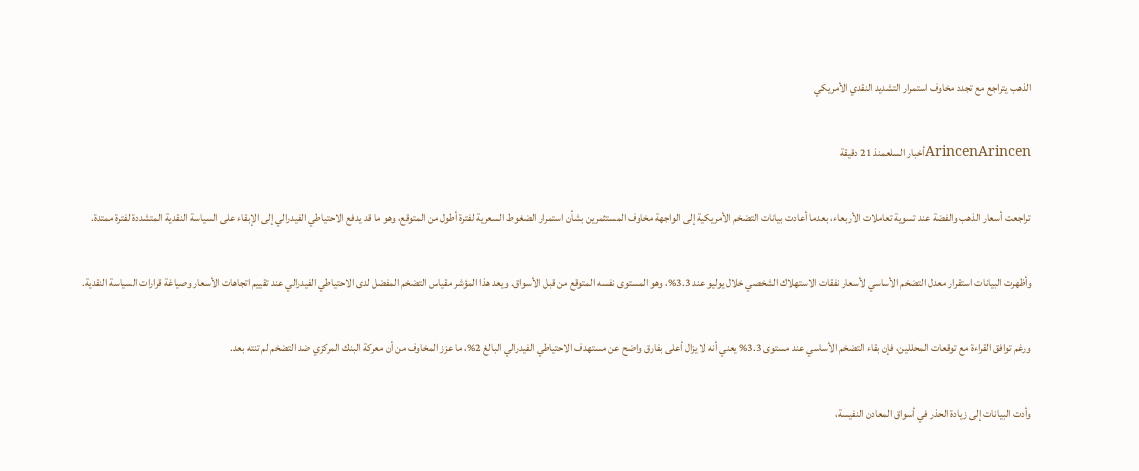الذهب يتراجع مع تجدد مخاوف استمرار التشديد النقدي الأمريكي

ArincenArincenأخبار السلعمنذ 21 دقيقة

تراجعت أسعار الذهب والفضة عند تسوية تعاملات الأربعاء، بعدما أعادت بيانات التضخم الأمريكية إلى الواجهة مخاوف المستثمرين بشأن استمرار الضغوط السعرية لفترة أطول من المتوقع، وهو ما قد يدفع الاحتياطي الفيدرالي إلى الإبقاء على السياسة النقدية المتشددة لفترة ممتدة.

وأظهرت البيانات استقرار معدل التضخم الأساسي لأسعار نفقات الاستهلاك الشخصي خلال يوليو عند 3.3%، وهو المستوى نفسه المتوقع من قبل الأسواق. ويعد هذا المؤشر مقياس التضخم المفضل لدى الاحتياطي الفيدرالي عند تقييم اتجاهات الأسعار وصياغة قرارات السياسة النقدية.

ورغم توافق القراءة مع توقعات المحللين، فإن بقاء التضخم الأساسي عند مستوى 3.3% يعني أنه لا يزال أعلى بفارق واضح عن مستهدف الاحتياطي الفيدرالي البالغ 2%، ما عزز المخاوف من أن معركة البنك المركزي ضد التضخم لم تنته بعد.

وأدت البيانات إلى زيادة الحذر في أسواق المعادن النفيسة،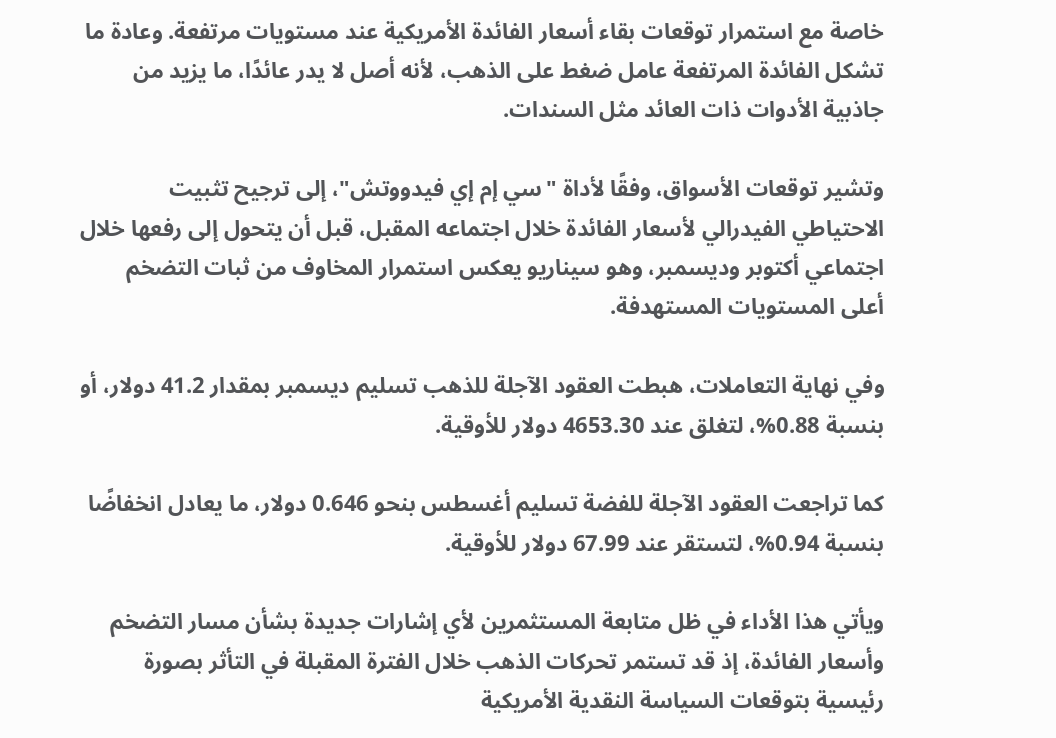خاصة مع استمرار توقعات بقاء أسعار الفائدة الأمريكية عند مستويات مرتفعة. وعادة ما تشكل الفائدة المرتفعة عامل ضغط على الذهب، لأنه أصل لا يدر عائدًا، ما يزيد من جاذبية الأدوات ذات العائد مثل السندات.

وتشير توقعات الأسواق، وفقًا لأداة "سي إم إي فيدووتش"، إلى ترجيح تثبيت الاحتياطي الفيدرالي لأسعار الفائدة خلال اجتماعه المقبل، قبل أن يتحول إلى رفعها خلال اجتماعي أكتوبر وديسمبر، وهو سيناريو يعكس استمرار المخاوف من ثبات التضخم أعلى المستويات المستهدفة.

وفي نهاية التعاملات، هبطت العقود الآجلة للذهب تسليم ديسمبر بمقدار 41.2 دولار، أو بنسبة 0.88%، لتغلق عند 4653.30 دولار للأوقية.

كما تراجعت العقود الآجلة للفضة تسليم أغسطس بنحو 0.646 دولار، ما يعادل انخفاضًا بنسبة 0.94%، لتستقر عند 67.99 دولار للأوقية.

ويأتي هذا الأداء في ظل متابعة المستثمرين لأي إشارات جديدة بشأن مسار التضخم وأسعار الفائدة، إذ قد تستمر تحركات الذهب خلال الفترة المقبلة في التأثر بصورة رئيسية بتوقعات السياسة النقدية الأمريكية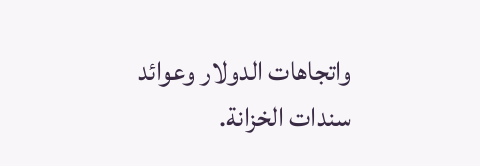واتجاهات الدولار وعوائد سندات الخزانة.